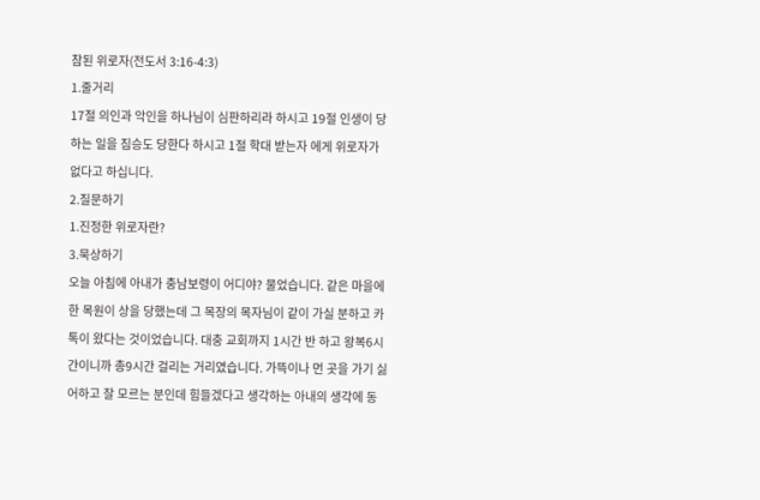참된 위로자(전도서 3:16-4:3)
1.줄거리
17절 의인과 악인을 하나님이 심판하리라 하시고 19절 인생이 당하는 일을 짐승도 당한다 하시고 1절 학대 받는자 에게 위로자가 없다고 하십니다.
2.질문하기
1.진정한 위로자란?
3.묵상하기
오늘 아침에 아내가 충남보령이 어디야? 물었습니다. 같은 마을에 한 목원이 상을 당했는데 그 목장의 목자님이 같이 가실 분하고 카톡이 왔다는 것이었습니다. 대충 교회까지 1시간 반 하고 왕복6시간이니까 총9시간 걸리는 거리였습니다. 가뜩이나 먼 곳을 가기 싫어하고 잘 모르는 분인데 힘들겠다고 생각하는 아내의 생각에 동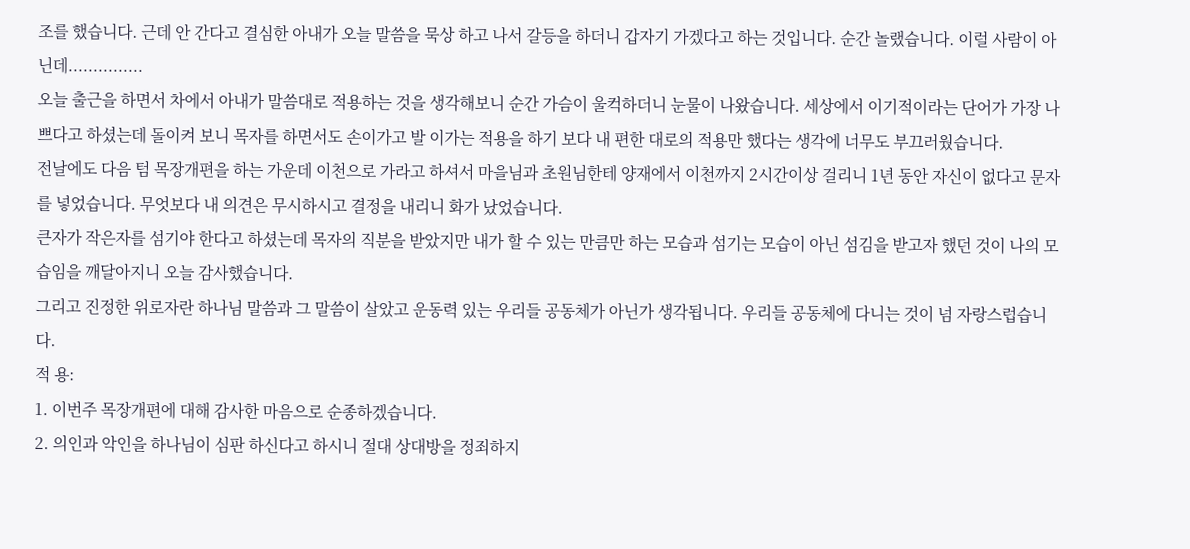조를 했습니다. 근데 안 간다고 결심한 아내가 오늘 말씀을 묵상 하고 나서 갈등을 하더니 갑자기 가겠다고 하는 것입니다. 순간 놀랬습니다. 이럴 사람이 아닌데...............
오늘 출근을 하면서 차에서 아내가 말씀대로 적용하는 것을 생각해보니 순간 가슴이 울컥하더니 눈물이 나왔습니다. 세상에서 이기적이라는 단어가 가장 나쁘다고 하셨는데 돌이켜 보니 목자를 하면서도 손이가고 발 이가는 적용을 하기 보다 내 편한 대로의 적용만 했다는 생각에 너무도 부끄러웠습니다.
전날에도 다음 텀 목장개편을 하는 가운데 이천으로 가라고 하셔서 마을님과 초원님한테 양재에서 이천까지 2시간이상 걸리니 1년 동안 자신이 없다고 문자를 넣었습니다. 무엇보다 내 의견은 무시하시고 결정을 내리니 화가 났었습니다.
큰자가 작은자를 섬기야 한다고 하셨는데 목자의 직분을 받았지만 내가 할 수 있는 만큼만 하는 모습과 섬기는 모습이 아닌 섬김을 받고자 했던 것이 나의 모습임을 깨달아지니 오늘 감사했습니다.
그리고 진정한 위로자란 하나님 말씀과 그 말씀이 살았고 운동력 있는 우리들 공동체가 아닌가 생각됩니다. 우리들 공동체에 다니는 것이 넘 자랑스럽습니다.
적 용:
1. 이번주 목장개편에 대해 감사한 마음으로 순종하겠습니다.
2. 의인과 악인을 하나님이 심판 하신다고 하시니 절대 상대방을 정죄하지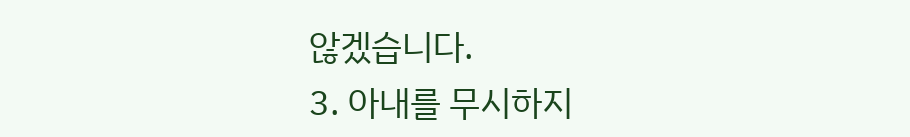않겠습니다.
3. 아내를 무시하지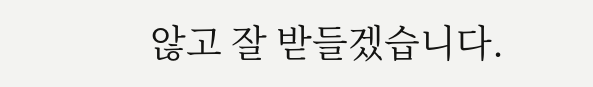않고 잘 받들겠습니다.